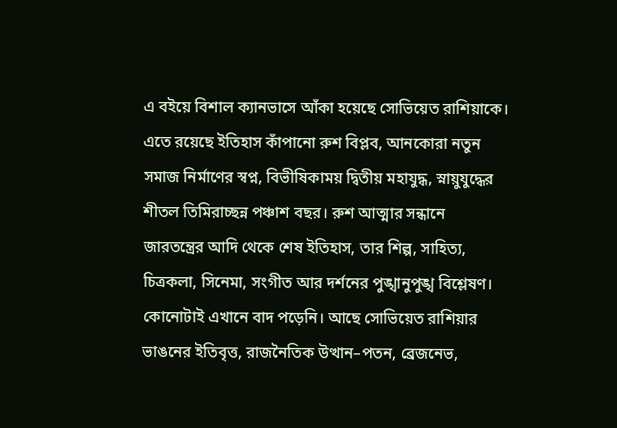এ বইয়ে বিশাল ক্যানভাসে আঁকা হয়েছে সোভিয়েত রাশিয়াকে। এতে রয়েছে ইতিহাস কাঁপানো রুশ বিপ্লব, আনকোরা নতুন সমাজ নির্মাণের স্বপ্ন, বিভীষিকাময় দ্বিতীয় মহাযুদ্ধ, স্নায়ুযুদ্ধের শীতল তিমিরাচ্ছন্ন পঞ্চাশ বছর। রুশ আত্মার সন্ধানে জারতন্ত্রের আদি থেকে শেষ ইতিহাস, তার শিল্প, সাহিত্য, চিত্রকলা, সিনেমা, সংগীত আর দর্শনের পুঙ্খানুপুঙ্খ বিশ্লেষণ। কোনোটাই এখানে বাদ পড়েনি। আছে সোভিয়েত রাশিয়ার ভাঙনের ইতিবৃত্ত, রাজনৈতিক উত্থান–পতন, ব্রেজনেভ,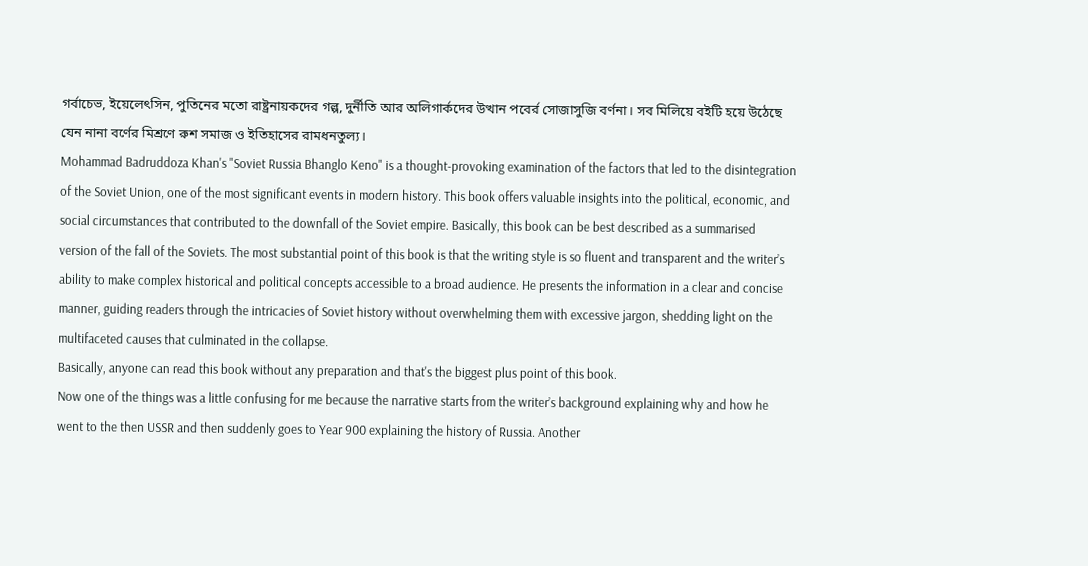গর্বাচেভ, ইয়েলেৎসিন, পুতিনের মতো রাষ্ট্রনায়কদের গল্প, দুর্নীতি আর অলিগার্কদের উত্থান পবের্র সোজাসুজি বর্ণনা। সব মিলিয়ে বইটি হয়ে উঠেছে যেন নানা বর্ণের মিশ্রণে রুশ সমাজ ও ইতিহাসের রামধনতুল্য।
Mohammad Badruddoza Khan's "Soviet Russia Bhanglo Keno" is a thought-provoking examination of the factors that led to the disintegration of the Soviet Union, one of the most significant events in modern history. This book offers valuable insights into the political, economic, and social circumstances that contributed to the downfall of the Soviet empire. Basically, this book can be best described as a summarised version of the fall of the Soviets. The most substantial point of this book is that the writing style is so fluent and transparent and the writer’s ability to make complex historical and political concepts accessible to a broad audience. He presents the information in a clear and concise manner, guiding readers through the intricacies of Soviet history without overwhelming them with excessive jargon, shedding light on the multifaceted causes that culminated in the collapse.
Basically, anyone can read this book without any preparation and that's the biggest plus point of this book.
Now one of the things was a little confusing for me because the narrative starts from the writer’s background explaining why and how he went to the then USSR and then suddenly goes to Year 900 explaining the history of Russia. Another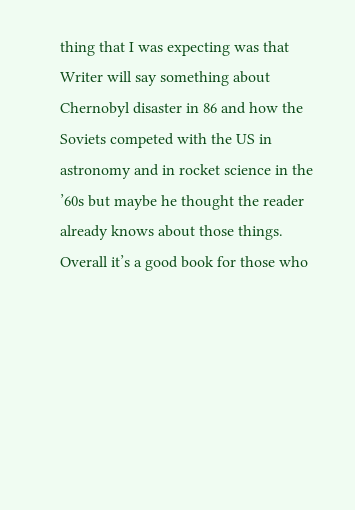thing that I was expecting was that Writer will say something about Chernobyl disaster in 86 and how the Soviets competed with the US in astronomy and in rocket science in the ’60s but maybe he thought the reader already knows about those things.
Overall it’s a good book for those who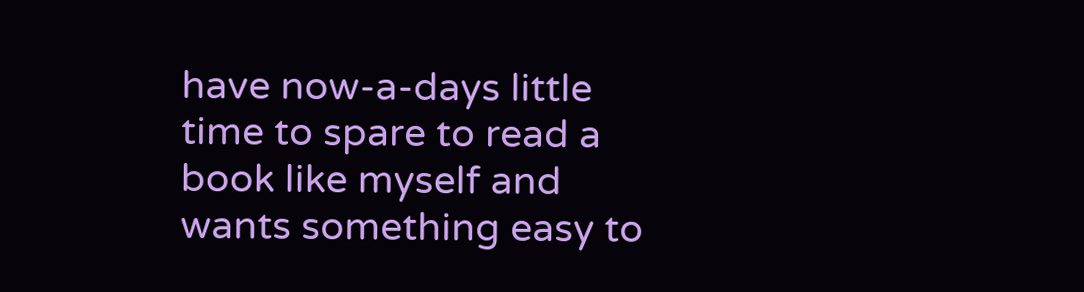have now-a-days little time to spare to read a book like myself and wants something easy to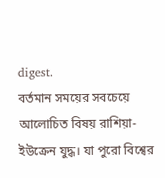digest.
বর্তমান সময়ের সবচেয়ে আলোচিত বিষয় রাশিয়া-ইউক্রেন যুদ্ধ। যা পুরো বিশ্বের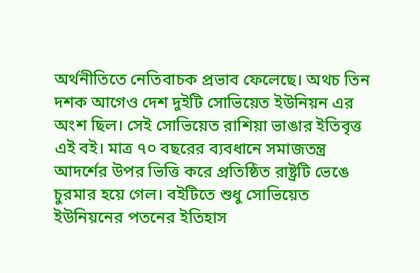অর্থনীতিতে নেতিবাচক প্রভাব ফেলেছে। অথচ তিন দশক আগেও দেশ দুইটি সোভিয়েত ইউনিয়ন এর অংশ ছিল। সেই সোভিয়েত রাশিয়া ভাঙার ইতিবৃত্ত এই বই। মাত্র ৭০ বছরের ব্যবধানে সমাজতন্ত্র আদর্শের উপর ভিত্তি করে প্রতিষ্ঠিত রাষ্ট্রটি ভেঙে চুরমার হয়ে গেল। বইটিতে শুধু সোভিয়েত ইউনিয়নের পতনের ইতিহাস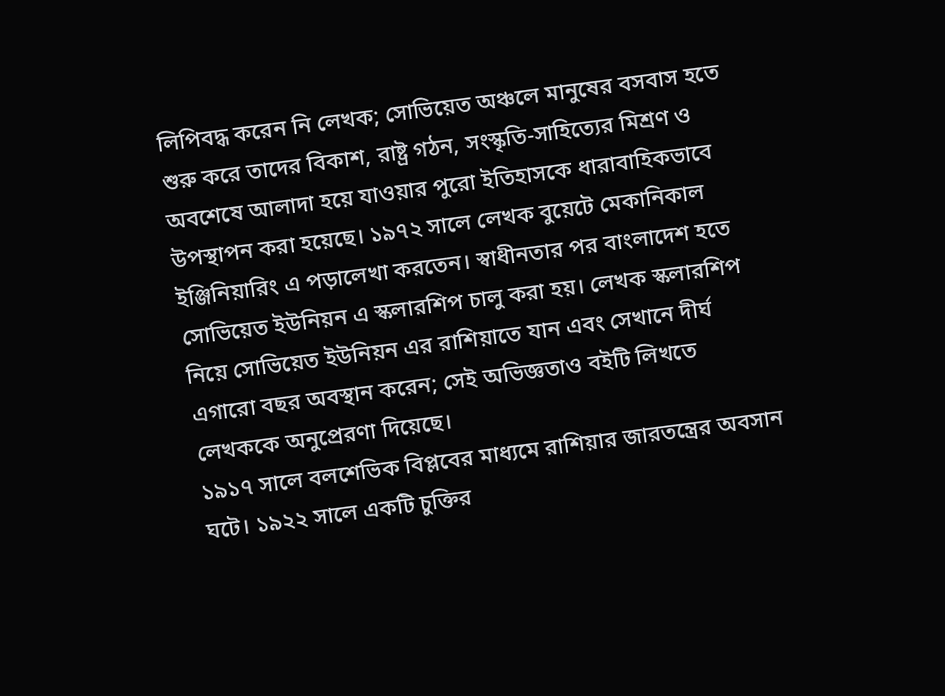লিপিবদ্ধ করেন নি লেখক; সোভিয়েত অঞ্চলে মানুষের বসবাস হতে শুরু করে তাদের বিকাশ, রাষ্ট্র গঠন, সংস্কৃতি-সাহিত্যের মিশ্রণ ও অবশেষে আলাদা হয়ে যাওয়ার পুরো ইতিহাসকে ধারাবাহিকভাবে উপস্থাপন করা হয়েছে। ১৯৭২ সালে লেখক বুয়েটে মেকানিকাল ইঞ্জিনিয়ারিং এ পড়ালেখা করতেন। স্বাধীনতার পর বাংলাদেশ হতে সোভিয়েত ইউনিয়ন এ স্কলারশিপ চালু করা হয়। লেখক স্কলারশিপ নিয়ে সোভিয়েত ইউনিয়ন এর রাশিয়াতে যান এবং সেখানে দীর্ঘ এগারো বছর অবস্থান করেন; সেই অভিজ্ঞতাও বইটি লিখতে লেখককে অনুপ্রেরণা দিয়েছে।
১৯১৭ সালে বলশেভিক বিপ্লবের মাধ্যমে রাশিয়ার জারতন্ত্রের অবসান ঘটে। ১৯২২ সালে একটি চুক্তির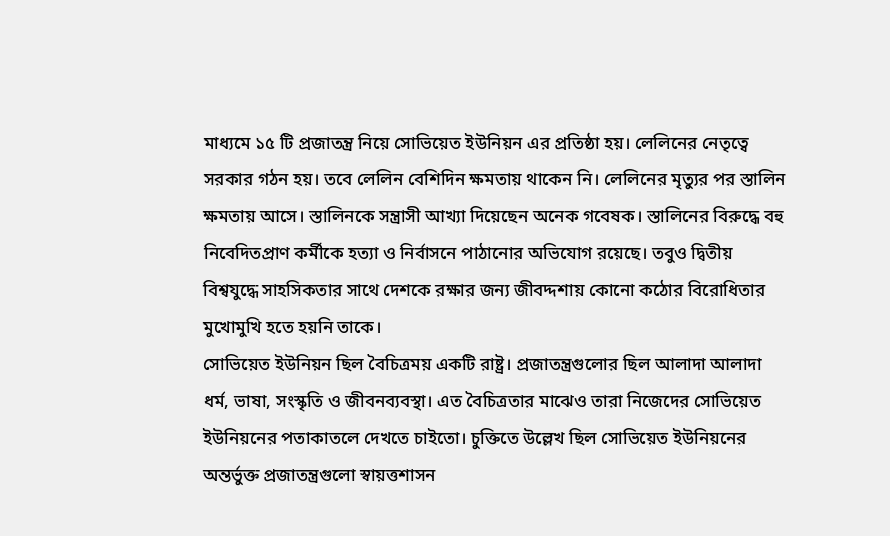মাধ্যমে ১৫ টি প্রজাতন্ত্র নিয়ে সোভিয়েত ইউনিয়ন এর প্রতিষ্ঠা হয়। লেলিনের নেতৃত্বে সরকার গঠন হয়। তবে লেলিন বেশিদিন ক্ষমতায় থাকেন নি। লেলিনের মৃত্যুর পর স্তালিন ক্ষমতায় আসে। স্তালিনকে সন্ত্রাসী আখ্যা দিয়েছেন অনেক গবেষক। স্তালিনের বিরুদ্ধে বহু নিবেদিতপ্রাণ কর্মীকে হত্যা ও নির্বাসনে পাঠানোর অভিযোগ রয়েছে। তবুও দ্বিতীয় বিশ্বযুদ্ধে সাহসিকতার সাথে দেশকে রক্ষার জন্য জীবদ্দশায় কোনো কঠোর বিরোধিতার মুখোমুখি হতে হয়নি তাকে।
সোভিয়েত ইউনিয়ন ছিল বৈচিত্রময় একটি রাষ্ট্র। প্রজাতন্ত্রগুলোর ছিল আলাদা আলাদা ধর্ম, ভাষা, সংস্কৃতি ও জীবনব্যবস্থা। এত বৈচিত্রতার মাঝেও তারা নিজেদের সোভিয়েত ইউনিয়নের পতাকাতলে দেখতে চাইতো। চুক্তিতে উল্লেখ ছিল সোভিয়েত ইউনিয়নের অন্তর্ভুক্ত প্রজাতন্ত্রগুলো স্বায়ত্তশাসন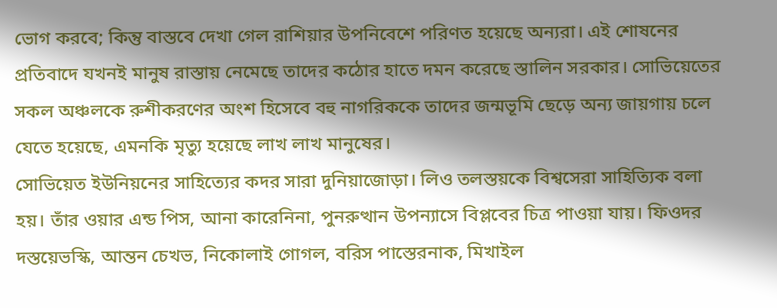ভোগ করবে; কিন্তু বাস্তবে দেখা গেল রাশিয়ার উপনিবেশে পরিণত হয়েছে অন্যরা। এই শোষনের প্রতিবাদে যখনই মানুষ রাস্তায় নেমেছে তাদের কঠোর হাতে দমন করেছে স্তালিন সরকার। সোভিয়েতের সকল অঞ্চলকে রুশীকরণের অংশ হিসেবে বহু নাগরিককে তাদের জন্মভূমি ছেড়ে অন্য জায়গায় চলে যেতে হয়েছে, এমনকি মৃত্যু হয়েছে লাখ লাখ মানুষের।
সোভিয়েত ইউনিয়নের সাহিত্যের কদর সারা দুনিয়াজোড়া। লিও তলস্তয়কে বিশ্বসেরা সাহিত্যিক বলা হয়। তাঁর ওয়ার এন্ড পিস, আনা কারেনিনা, পুনরুত্থান উপন্যাসে বিপ্লবের চিত্র পাওয়া যায়। ফিওদর দস্তয়েভস্কি, আন্তন চেখভ, নিকোলাই গোগল, বরিস পাস্তেরনাক, মিখাইল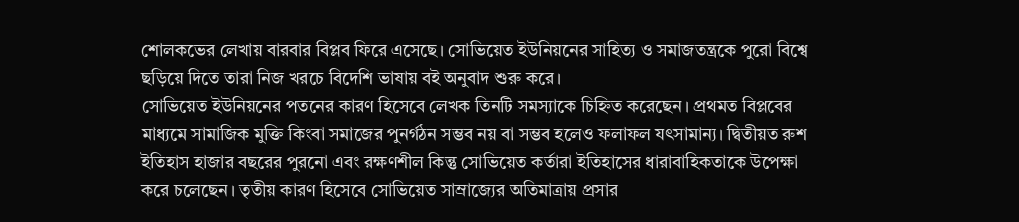শোলকভের লেখায় বারবার বিপ্লব ফিরে এসেছে। সোভিয়েত ইউনিয়নের সাহিত্য ও সমাজতন্ত্রকে পুরো বিশ্বে ছড়িয়ে দিতে তারা নিজ খরচে বিদেশি ভাষায় বই অনুবাদ শুরু করে।
সোভিয়েত ইউনিয়নের পতনের কারণ হিসেবে লেখক তিনটি সমস্যাকে চিহ্নিত করেছেন। প্রথমত বিপ্লবের মাধ্যমে সামাজিক মুক্তি কিংবা সমাজের পুনর্গঠন সম্ভব নয় বা সম্ভব হলেও ফলাফল যৎসামান্য। দ্বিতীয়ত রুশ ইতিহাস হাজার বছরের পুরনো এবং রক্ষণশীল কিন্তু সোভিয়েত কর্তারা ইতিহাসের ধারাবাহিকতাকে উপেক্ষা করে চলেছেন। তৃতীয় কারণ হিসেবে সোভিয়েত সাম্রাজ্যের অতিমাত্রায় প্রসার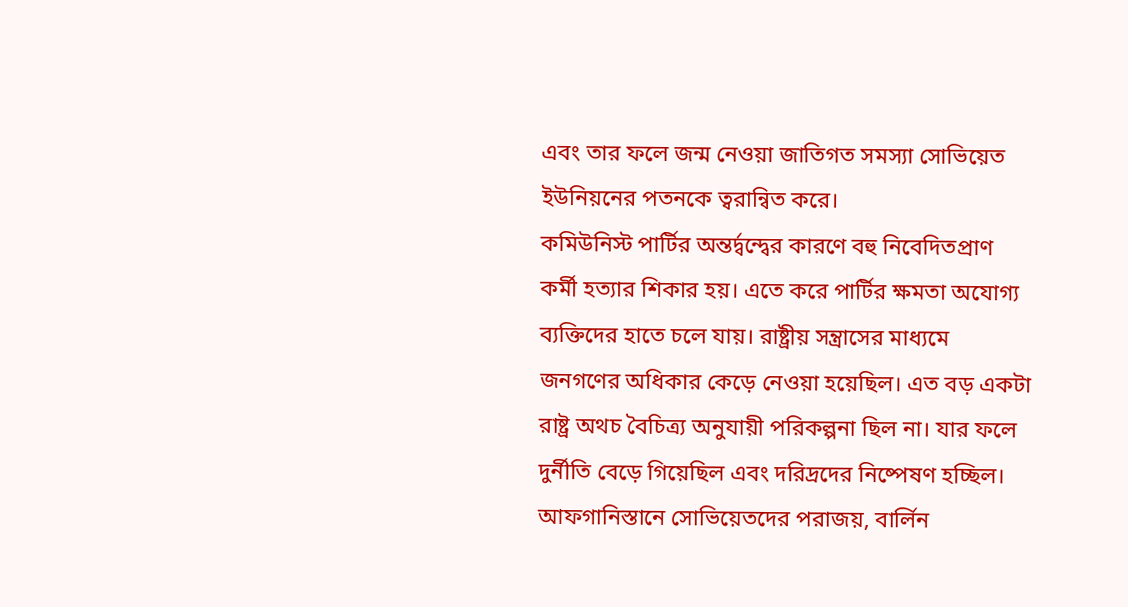এবং তার ফলে জন্ম নেওয়া জাতিগত সমস্যা সোভিয়েত ইউনিয়নের পতনকে ত্বরান্বিত করে।
কমিউনিস্ট পার্টির অন্তর্দ্বন্দ্বের কারণে বহু নিবেদিতপ্রাণ কর্মী হত্যার শিকার হয়। এতে করে পার্টির ক্ষমতা অযোগ্য ব্যক্তিদের হাতে চলে যায়। রাষ্ট্রীয় সন্ত্রাসের মাধ্যমে জনগণের অধিকার কেড়ে নেওয়া হয়েছিল। এত বড় একটা রাষ্ট্র অথচ বৈচিত্র্য অনুযায়ী পরিকল্পনা ছিল না। যার ফলে দুর্নীতি বেড়ে গিয়েছিল এবং দরিদ্রদের নিষ্পেষণ হচ্ছিল। আফগানিস্তানে সোভিয়েতদের পরাজয়, বার্লিন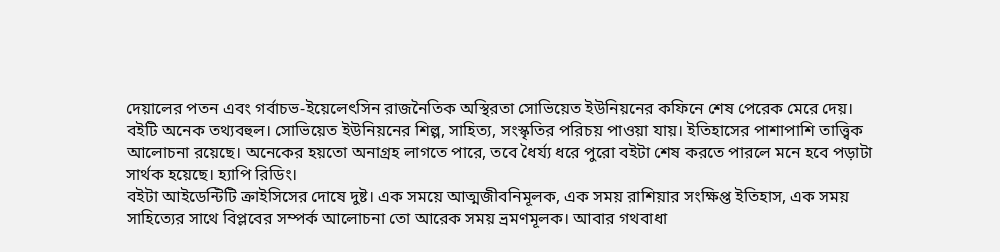দেয়ালের পতন এবং গর্বাচভ-ইয়েলেৎসিন রাজনৈতিক অস্থিরতা সোভিয়েত ইউনিয়নের কফিনে শেষ পেরেক মেরে দেয়।
বইটি অনেক তথ্যবহুল। সোভিয়েত ইউনিয়নের শিল্প, সাহিত্য, সংস্কৃতির পরিচয় পাওয়া যায়। ইতিহাসের পাশাপাশি তাত্ত্বিক আলোচনা রয়েছে। অনেকের হয়তো অনাগ্রহ লাগতে পারে, তবে ধৈর্য্য ধরে পুরো বইটা শেষ করতে পারলে মনে হবে পড়াটা সার্থক হয়েছে। হ্যাপি রিডিং।
বইটা আইডেন্টিটি ক্রাইসিসের দোষে দুষ্ট। এক সময়ে আত্মজীবনিমূলক, এক সময় রাশিয়ার সংক্ষিপ্ত ইতিহাস, এক সময় সাহিত্যের সাথে বিপ্লবের সম্পর্ক আলোচনা তো আরেক সময় ভ্রমণমূলক। আবার গথবাধা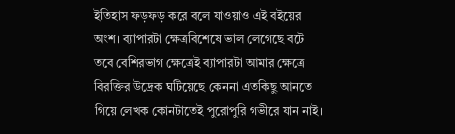ইতিহাস ফড়ফড় করে বলে যাওয়াও এই বইয়ের অংশ। ব্যাপারটা ক্ষেত্রবিশেষে ভাল লেগেছে বটে তবে বেশিরভাগ ক্ষেত্রেই ব্যাপারটা আমার ক্ষেত্রে বিরক্তির উদ্রেক ঘটিয়েছে কেননা এতকিছু আনতে গিয়ে লেখক কোনটাতেই পুরোপুরি গভীরে যান নাই।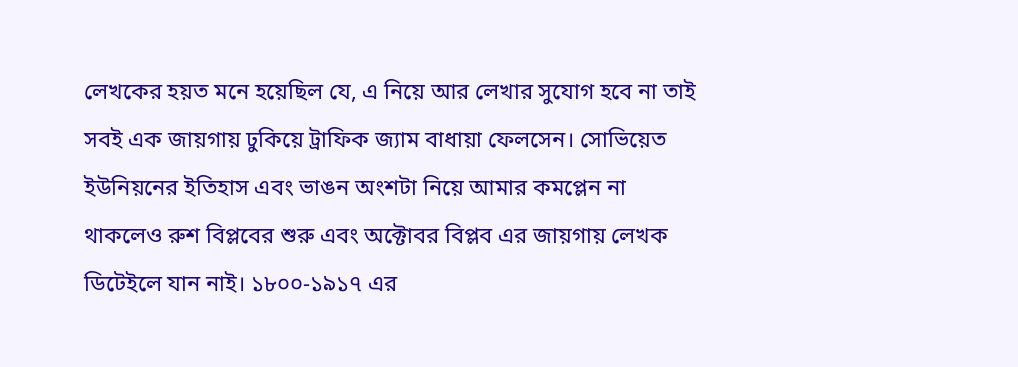লেখকের হয়ত মনে হয়েছিল যে, এ নিয়ে আর লেখার সুযোগ হবে না তাই সবই এক জায়গায় ঢুকিয়ে ট্রাফিক জ্যাম বাধায়া ফেলসেন। সোভিয়েত ইউনিয়নের ইতিহাস এবং ভাঙন অংশটা নিয়ে আমার কমপ্লেন না থাকলেও রুশ বিপ্লবের শুরু এবং অক্টোবর বিপ্লব এর জায়গায় লেখক ডিটেইলে যান নাই। ১৮০০-১৯১৭ এর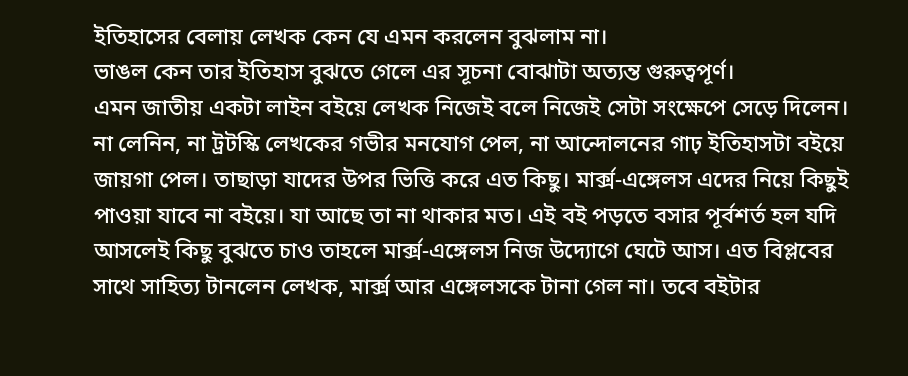ইতিহাসের বেলায় লেখক কেন যে এমন করলেন বুঝলাম না।
ভাঙল কেন তার ইতিহাস বুঝতে গেলে এর সূচনা বোঝাটা অত্যন্ত গুরুত্বপূর্ণ।
এমন জাতীয় একটা লাইন বইয়ে লেখক নিজেই বলে নিজেই সেটা সংক্ষেপে সেড়ে দিলেন। না লেনিন, না ট্রটস্কি লেখকের গভীর মনযোগ পেল, না আন্দোলনের গাঢ় ইতিহাসটা বইয়ে জায়গা পেল। তাছাড়া যাদের উপর ভিত্তি করে এত কিছু। মার্ক্স-এঙ্গেলস এদের নিয়ে কিছুই পাওয়া যাবে না বইয়ে। যা আছে তা না থাকার মত। এই বই পড়তে বসার পূর্বশর্ত হল যদি আসলেই কিছু বুঝতে চাও তাহলে মার্ক্স-এঙ্গেলস নিজ উদ্যোগে ঘেটে আস। এত বিপ্লবের সাথে সাহিত্য টানলেন লেখক, মার্ক্স আর এঙ্গেলসকে টানা গেল না। তবে বইটার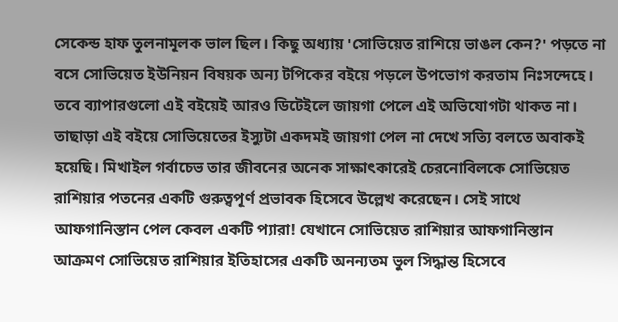সেকেন্ড হাফ তুলনামূলক ভাল ছিল। কিছু অধ্যায় 'সোভিয়েত রাশিয়ে ভাঙল কেন?' পড়তে না বসে সোভিয়েত ইউনিয়ন বিষয়ক অন্য টপিকের বইয়ে পড়লে উপভোগ করতাম নিঃসন্দেহে। তবে ব্যাপারগুলো এই বইয়েই আরও ডিটেইলে জায়গা পেলে এই অভিযোগটা থাকত না। তাছাড়া এই বইয়ে সোভিয়েতের ইস্যুটা একদমই জায়গা পেল না দেখে সত্যি বলতে অবাকই হয়েছি। মিখাইল গর্বাচেভ তার জীবনের অনেক সাক্ষাৎকারেই চেরনোবিলকে সোভিয়েত রাশিয়ার পতনের একটি গুরুত্বপূর্ণ প্রভাবক হিসেবে উল্লেখ করেছেন। সেই সাথে আফগানিস্তান পেল কেবল একটি প্যারা! যেখানে সোভিয়েত রাশিয়ার আফগানিস্তান আক্রমণ সোভিয়েত রাশিয়ার ইতিহাসের একটি অনন্যতম ভুল সিদ্ধান্ত হিসেবে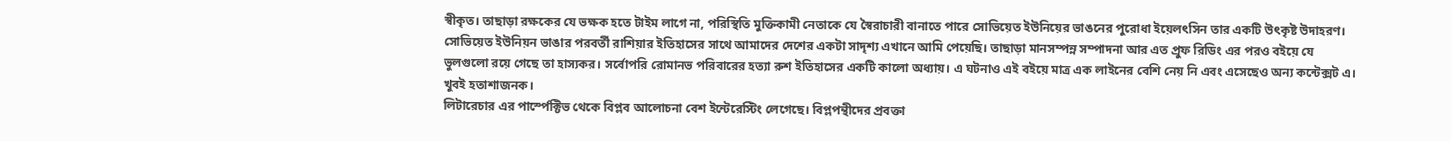স্বীকৃত। তাছাড়া রক্ষকের যে ভক্ষক হতে টাইম লাগে না, পরিস্থিতি মুক্তিকামী নেতাকে যে স্বৈরাচারী বানাতে পারে সোভিয়েত ইউনিয়ের ভাঙনের পুরোধা ইয়েলৎসিন তার একটি উৎকৃষ্ট উদাহরণ। সোভিয়েত ইউনিয়ন ভাঙার পরবর্তী রাশিয়ার ইতিহাসের সাথে আমাদের দেশের একটা সাদৃশ্য এখানে আমি পেয়েছি। তাছাড়া মানসম্পন্ন সম্পাদনা আর এত প্রুফ রিডিং এর পরও বইয়ে যে ভুলগুলো রয়ে গেছে তা হাস্যকর। সর্বোপরি রোমানভ পরিবারের হত্যা রুশ ইতিহাসের একটি কালো অধ্যায়। এ ঘটনাও এই বইয়ে মাত্র এক লাইনের বেশি নেয় নি এবং এসেছেও অন্য কন্টেক্সট এ। খুবই হতাশাজনক।
লিটারেচার এর পার্স্পেক্টিভ থেকে বিপ্লব আলোচনা বেশ ইন্টেরেস্টিং লেগেছে। বিপ্লপন্থীদের প্রবক্তা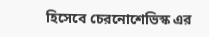হিসেবে চেরনোশেভিস্ক এর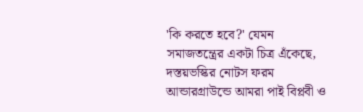'কি করতে হবে?' যেমন সমাজতন্ত্রের একটা চিত্র এঁকেছে, দস্তয়ভস্কির নোটস ফরম আন্ডারগ্রাউন্ডে আমরা পাই বিপ্লবী ও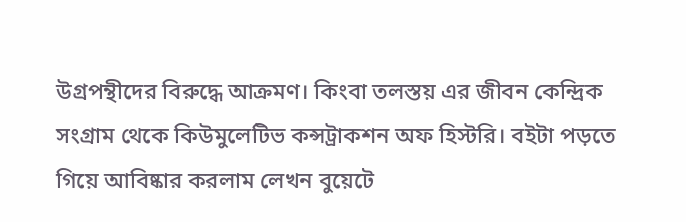উগ্রপন্থীদের বিরুদ্ধে আক্রমণ। কিংবা তলস্তয় এর জীবন কেন্দ্রিক সংগ্রাম থেকে কিউমুলেটিভ কন্সট্রাকশন অফ হিস্টরি। বইটা পড়তে গিয়ে আবিষ্কার করলাম লেখন বুয়েটে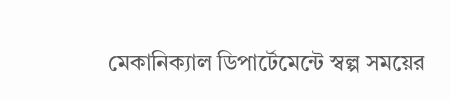মেকানিক্যাল ডিপার্টেমেন্টে স্বল্প সময়ের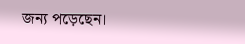জন্য পড়েছেন।